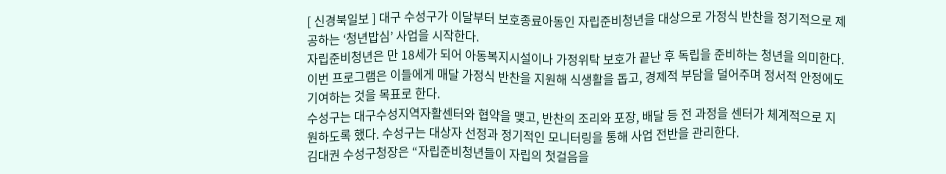[ 신경북일보 ] 대구 수성구가 이달부터 보호종료아동인 자립준비청년을 대상으로 가정식 반찬을 정기적으로 제공하는 ‘청년밥심’ 사업을 시작한다.
자립준비청년은 만 18세가 되어 아동복지시설이나 가정위탁 보호가 끝난 후 독립을 준비하는 청년을 의미한다. 이번 프로그램은 이들에게 매달 가정식 반찬을 지원해 식생활을 돕고, 경제적 부담을 덜어주며 정서적 안정에도 기여하는 것을 목표로 한다.
수성구는 대구수성지역자활센터와 협약을 맺고, 반찬의 조리와 포장, 배달 등 전 과정을 센터가 체계적으로 지원하도록 했다. 수성구는 대상자 선정과 정기적인 모니터링을 통해 사업 전반을 관리한다.
김대권 수성구청장은 “자립준비청년들이 자립의 첫걸음을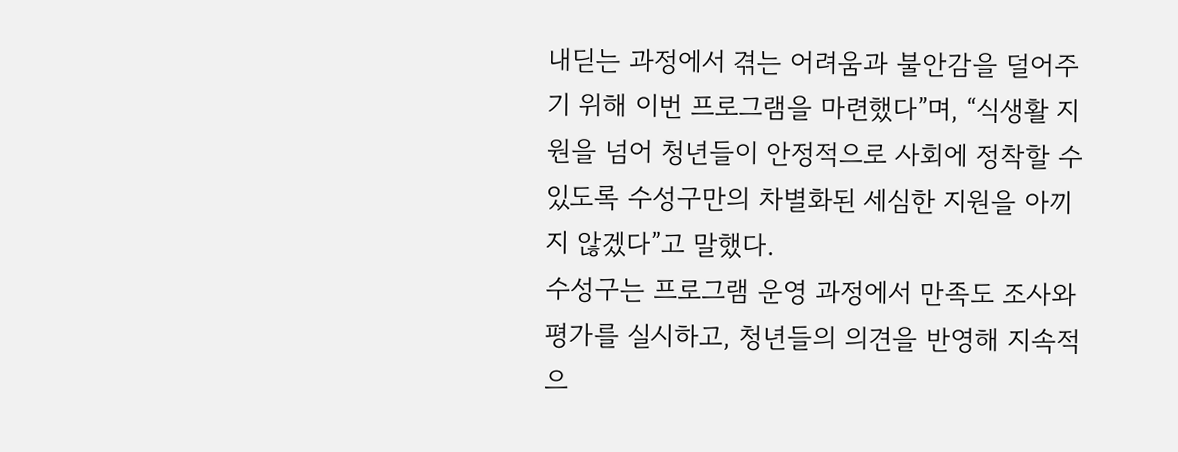내딛는 과정에서 겪는 어려움과 불안감을 덜어주기 위해 이번 프로그램을 마련했다”며, “식생활 지원을 넘어 청년들이 안정적으로 사회에 정착할 수 있도록 수성구만의 차별화된 세심한 지원을 아끼지 않겠다”고 말했다.
수성구는 프로그램 운영 과정에서 만족도 조사와 평가를 실시하고, 청년들의 의견을 반영해 지속적으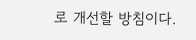로 개선할 방침이다.